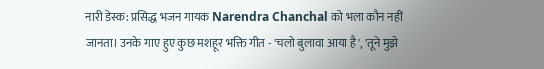नारी डेस्क: प्रसिद्ध भजन गायक Narendra Chanchal को भला कौन नहीं जानता। उनके गाए हुए कुछ मशहूर भक्ति गीत - 'चलो बुलावा आया है', 'तूने मुझे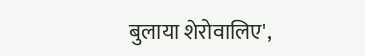बुलाया शेरोवालिए',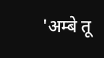'अम्बे तू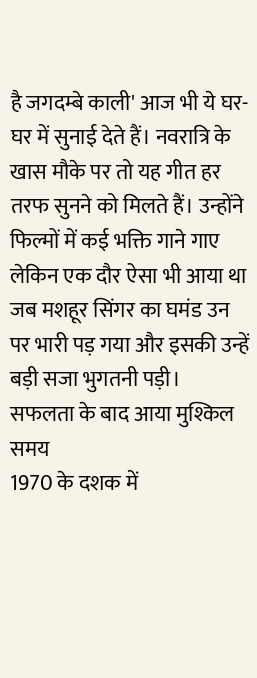है जगदम्बे काली' आज भी ये घर-घर में सुनाई देते हैं। नवरात्रि के खास मौके पर तो यह गीत हर तरफ सुनने को मिलते हैं। उन्होंने फिल्मों में कई भक्ति गाने गाए लेकिन एक दौर ऐसा भी आया था जब मशहूर सिंगर का घमंड उन पर भारी पड़ गया और इसकी उन्हें बड़ी सजा भुगतनी पड़ी।
सफलता के बाद आया मुश्किल समय
1970 के दशक में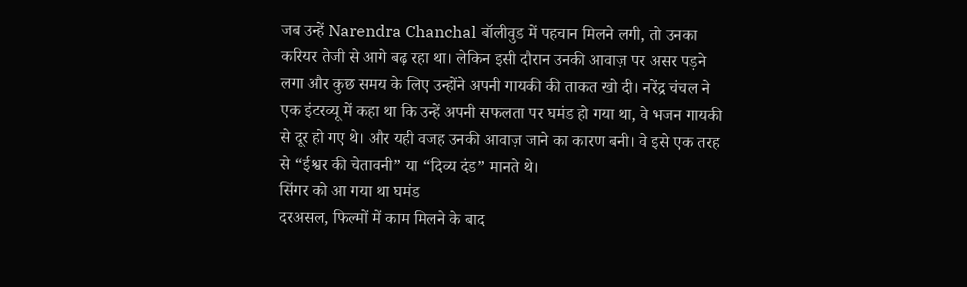जब उन्हें Narendra Chanchal बॉलीवुड में पहचान मिलने लगी, तो उनका करियर तेजी से आगे बढ़ रहा था। लेकिन इसी दौरान उनकी आवाज़ पर असर पड़ने लगा और कुछ समय के लिए उन्होंने अपनी गायकी की ताकत खो दी। नरेंद्र चंचल ने एक इंटरव्यू में कहा था कि उन्हें अपनी सफलता पर घमंड हो गया था, वे भजन गायकी से दूर हो गए थे। और यही वजह उनकी आवाज़ जाने का कारण बनी। वे इसे एक तरह से “ईश्वर की चेतावनी” या “दिव्य दंड” मानते थे।
सिंगर को आ गया था घमंड
दरअसल, फिल्मों में काम मिलने के बाद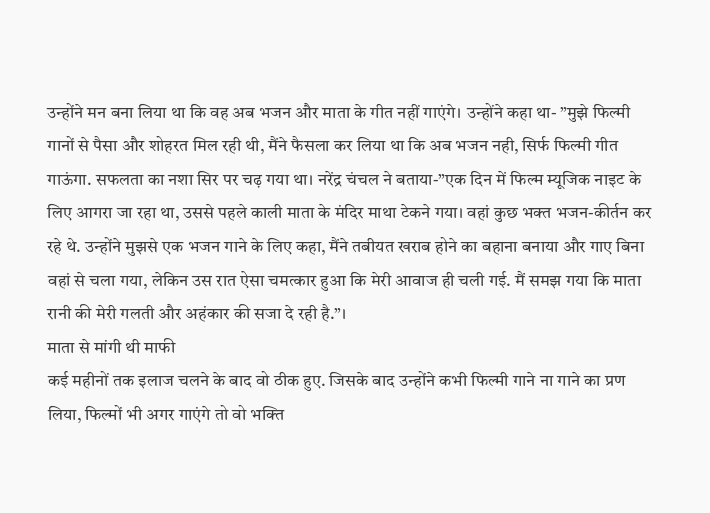उन्होंने मन बना लिया था कि वह अब भजन और माता के गीत नहीं गाएंगे। उन्होंने कहा था- ”मुझे फिल्मी गानों से पैसा और शोहरत मिल रही थी, मैंने फैसला कर लिया था कि अब भजन नही, सिर्फ फिल्मी गीत गाऊंगा. सफलता का नशा सिर पर चढ़ गया था। नरेंद्र चंचल ने बताया-”एक दिन में फिल्म म्यूजिक नाइट के लिए आगरा जा रहा था, उससे पहले काली माता के मंदिर माथा टेकने गया। वहां कुछ भक्त भजन-कीर्तन कर रहे थे. उन्होंने मुझसे एक भजन गाने के लिए कहा, मैंने तबीयत खराब होने का बहाना बनाया और गाए बिना वहां से चला गया, लेकिन उस रात ऐसा चमत्कार हुआ कि मेरी आवाज ही चली गई. मैं समझ गया कि माता रानी की मेरी गलती और अहंकार की सजा दे रही है.”।
माता से मांगी थी माफी
कई महीनों तक इलाज चलने के बाद वो ठीक हुए. जिसके बाद उन्होंने कभी फिल्मी गाने ना गाने का प्रण लिया, फिल्मों भी अगर गाएंगे तो वो भक्ति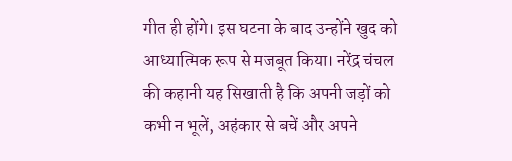गीत ही होंगे। इस घटना के बाद उन्होंने खुद को आध्यात्मिक रूप से मजबूत किया। नरेंद्र चंचल की कहानी यह सिखाती है कि अपनी जड़ों को कभी न भूलें, अहंकार से बचें और अपने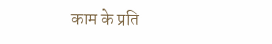काम के प्रति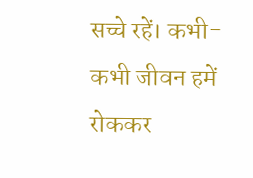सच्चे रहें। कभी-कभी जीवन हमें रोककर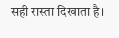सही रास्ता दिखाता है।